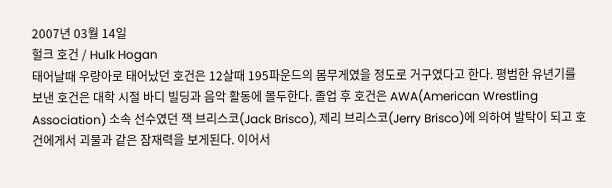2007년 03월 14일
헐크 호건 / Hulk Hogan
태어날때 우량아로 태어났던 호건은 12살때 195파운드의 몸무게였을 정도로 거구였다고 한다. 평범한 유년기를 보낸 호건은 대학 시절 바디 빌딩과 음악 활동에 몰두한다. 졸업 후 호건은 AWA(American Wrestling Association) 소속 선수였던 잭 브리스코(Jack Brisco), 제리 브리스코(Jerry Brisco)에 의하여 발탁이 되고 호건에게서 괴물과 같은 잠재력을 보게된다. 이어서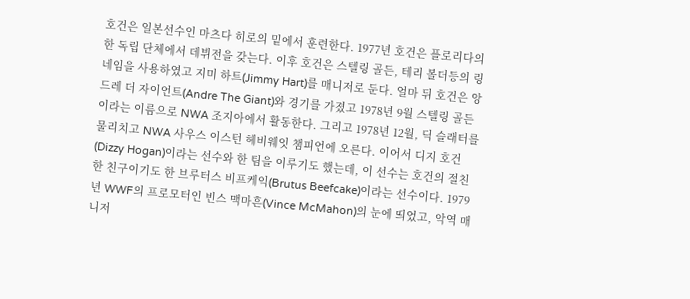호건은 일본선수인 마츠다 히로의 밑에서 훈련한다. 1977년 호건은 플로리다의 한 독립 단체에서 데뷔전을 갖는다. 이후 호건은 스텔링 골든, 테리 볼더등의 링 네임을 사용하였고 지미 하트(Jimmy Hart)를 매니저로 둔다. 얼마 뒤 호건은 앙드레 더 자이언트(Andre The Giant)와 경기를 가졌고 1978년 9월 스텔링 골든이라는 이름으로 NWA 조지아에서 활동한다. 그리고 1978년 12월, 딕 슬래터를 물리치고 NWA 사우스 이스턴 헤비웨잇 챔피언에 오른다. 이어서 디지 호건(Dizzy Hogan)이라는 선수와 한 팀을 이루기도 했는데, 이 선수는 호건의 절친한 친구이기도 한 브루터스 비프케익(Brutus Beefcake)이라는 선수이다. 1979년 WWF의 프로모터인 빈스 맥마흔(Vince McMahon)의 눈에 띄었고, 악역 매니저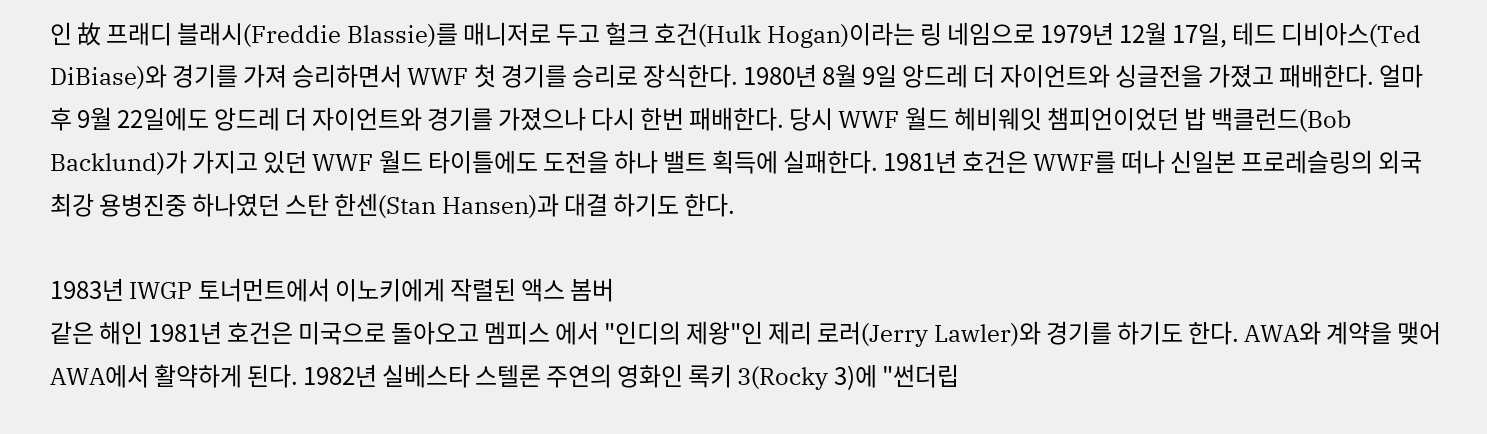인 故 프래디 블래시(Freddie Blassie)를 매니저로 두고 헐크 호건(Hulk Hogan)이라는 링 네임으로 1979년 12월 17일, 테드 디비아스(Ted DiBiase)와 경기를 가져 승리하면서 WWF 첫 경기를 승리로 장식한다. 1980년 8월 9일 앙드레 더 자이언트와 싱글전을 가졌고 패배한다. 얼마 후 9월 22일에도 앙드레 더 자이언트와 경기를 가졌으나 다시 한번 패배한다. 당시 WWF 월드 헤비웨잇 챔피언이었던 밥 백클런드(Bob Backlund)가 가지고 있던 WWF 월드 타이틀에도 도전을 하나 밸트 획득에 실패한다. 1981년 호건은 WWF를 떠나 신일본 프로레슬링의 외국 최강 용병진중 하나였던 스탄 한센(Stan Hansen)과 대결 하기도 한다.

1983년 IWGP 토너먼트에서 이노키에게 작렬된 액스 봄버
같은 해인 1981년 호건은 미국으로 돌아오고 멤피스 에서 "인디의 제왕"인 제리 로러(Jerry Lawler)와 경기를 하기도 한다. AWA와 계약을 맺어 AWA에서 활약하게 된다. 1982년 실베스타 스텔론 주연의 영화인 록키 3(Rocky 3)에 "썬더립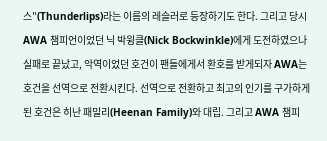스"(Thunderlips)라는 이름의 레슬러로 등장하기도 한다. 그리고 당시 AWA 챔피언이었던 닉 박윙클(Nick Bockwinkle)에게 도전하였으나 실패로 끝났고, 악역이었던 호건이 팬들에게서 환호를 받게되자 AWA는 호건을 선역으로 전환시킨다. 선역으로 전환하고 최고의 인기를 구가하게 된 호건은 히난 패밀리(Heenan Family)와 대립. 그리고 AWA 챔피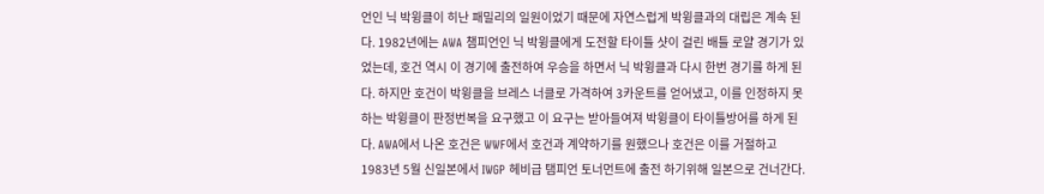언인 닉 박윙클이 히난 패밀리의 일원이었기 때문에 자연스럽게 박윙클과의 대립은 계속 된다. 1982년에는 AWA 챔피언인 닉 박윙클에게 도전할 타이틀 샷이 걸린 배틀 로얄 경기가 있었는데, 호건 역시 이 경기에 출전하여 우승을 하면서 닉 박윙클과 다시 한번 경기를 하게 된다. 하지만 호건이 박윙클을 브레스 너클로 가격하여 3카운트를 얻어냈고, 이를 인정하지 못하는 박윙클이 판정번복을 요구했고 이 요구는 받아들여져 박윙클이 타이틀방어를 하게 된다. AWA에서 나온 호건은 WWF에서 호건과 계약하기를 원했으나 호건은 이를 거절하고 1983년 5월 신일본에서 IWGP 헤비급 탬피언 토너먼트에 출전 하기위해 일본으로 건너간다.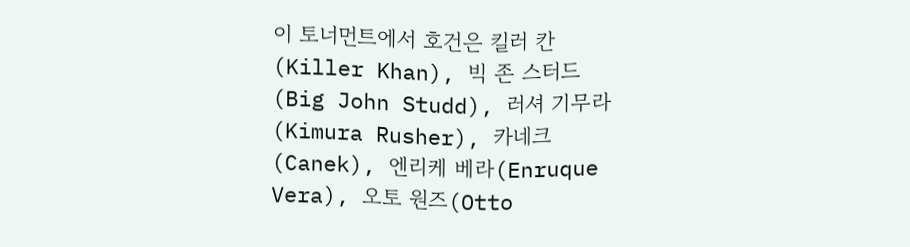이 토너먼트에서 호건은 킬러 칸(Killer Khan), 빅 존 스터드(Big John Studd), 러셔 기무라(Kimura Rusher), 카네크(Canek), 엔리케 베라(Enruque Vera), 오토 원즈(Otto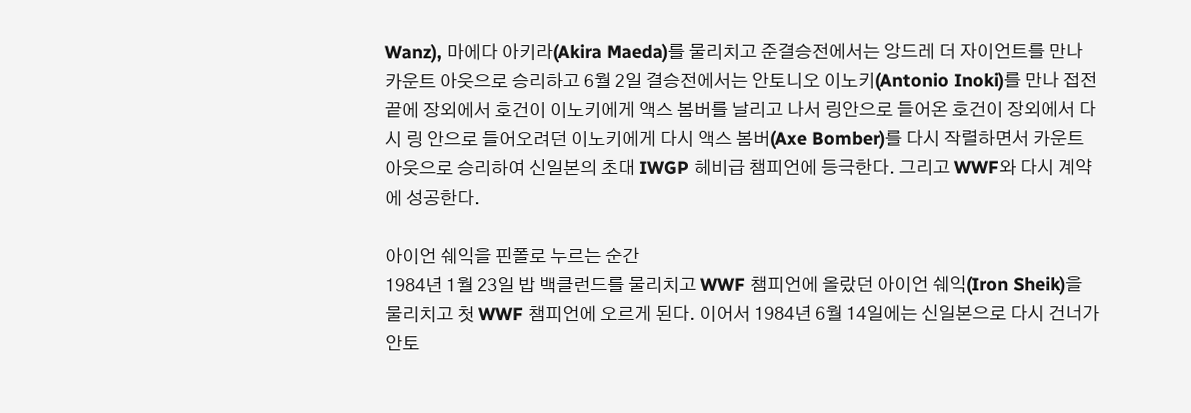Wanz), 마에다 아키라(Akira Maeda)를 물리치고 준결승전에서는 앙드레 더 자이언트를 만나 카운트 아웃으로 승리하고 6월 2일 결승전에서는 안토니오 이노키(Antonio Inoki)를 만나 접전 끝에 장외에서 호건이 이노키에게 액스 봄버를 날리고 나서 링안으로 들어온 호건이 장외에서 다시 링 안으로 들어오려던 이노키에게 다시 액스 봄버(Axe Bomber)를 다시 작렬하면서 카운트 아웃으로 승리하여 신일본의 초대 IWGP 헤비급 챔피언에 등극한다. 그리고 WWF와 다시 계약에 성공한다.

아이언 쉐익을 핀폴로 누르는 순간
1984년 1월 23일 밥 백클런드를 물리치고 WWF 챔피언에 올랐던 아이언 쉐익(Iron Sheik)을 물리치고 첫 WWF 챔피언에 오르게 된다. 이어서 1984년 6월 14일에는 신일본으로 다시 건너가 안토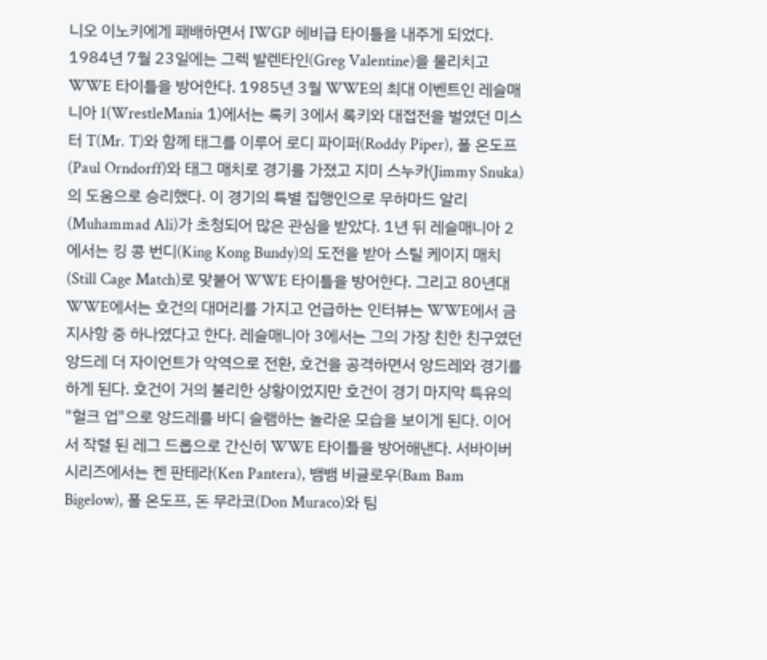니오 이노키에게 패배하면서 IWGP 헤비급 타이틀을 내주게 되었다. 1984년 7월 23일에는 그렉 발렌타인(Greg Valentine)을 물리치고 WWE 타이틀을 방어한다. 1985년 3월 WWE의 최대 이벤트인 레슬매니아 1(WrestleMania 1)에서는 록키 3에서 록키와 대접전을 벌였던 미스터 T(Mr. T)와 함께 태그를 이루어 로디 파이퍼(Roddy Piper), 폴 온도프(Paul Orndorff)와 태그 매치로 경기를 가졌고 지미 스누카(Jimmy Snuka)의 도움으로 승리했다. 이 경기의 특별 집행인으로 무하마드 알리(Muhammad Ali)가 초청되어 많은 관심을 받았다. 1년 뒤 레슬매니아 2에서는 킹 콩 번디(King Kong Bundy)의 도전을 받아 스틸 케이지 매치(Still Cage Match)로 맞붙어 WWE 타이틀을 방어한다. 그리고 80년대 WWE에서는 호건의 대머리를 가지고 언급하는 인터뷰는 WWE에서 금지사항 중 하나였다고 한다. 레슬매니아 3에서는 그의 가장 친한 친구였던 앙드레 더 자이언트가 악역으로 전환, 호건을 공격하면서 앙드레와 경기를 하게 된다. 호건이 거의 불리한 상황이었지만 호건이 경기 마지막 특유의 "헐크 업"으로 앙드레를 바디 슬램하는 놀라운 모습을 보이게 된다. 이어서 작렬 된 레그 드롭으로 간신히 WWE 타이틀을 방어해낸다. 서바이버 시리즈에서는 켄 판테라(Ken Pantera), 뱀뱀 비글로우(Bam Bam Bigelow), 폴 온도프, 돈 무라코(Don Muraco)와 팀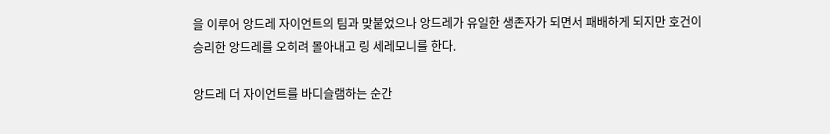을 이루어 앙드레 자이언트의 팀과 맞붙었으나 앙드레가 유일한 생존자가 되면서 패배하게 되지만 호건이 승리한 앙드레를 오히려 몰아내고 링 세레모니를 한다.

앙드레 더 자이언트를 바디슬램하는 순간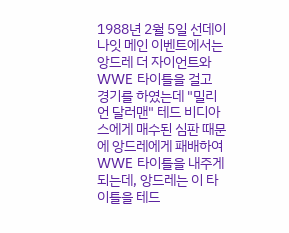1988년 2월 5일 선데이 나잇 메인 이벤트에서는 앙드레 더 자이언트와 WWE 타이틀을 걸고 경기를 하였는데 "밀리언 달러맨" 테드 비디아스에게 매수된 심판 때문에 앙드레에게 패배하여 WWE 타이틀을 내주게 되는데, 앙드레는 이 타이틀을 테드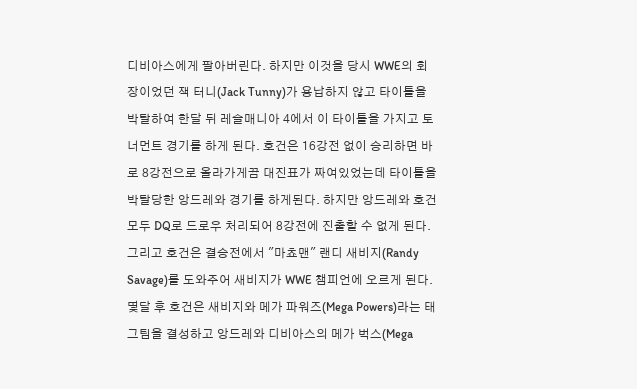디비아스에게 팔아버린다. 하지만 이것을 당시 WWE의 회장이었던 잭 터니(Jack Tunny)가 용납하지 않고 타이틀을 박탈하여 한달 뒤 레슬매니아 4에서 이 타이틀을 가지고 토너먼트 경기를 하게 된다. 호건은 16강전 없이 승리하면 바로 8강전으로 올라가게끔 대진표가 짜여있었는데 타이틀을 박탈당한 앙드레와 경기를 하게된다. 하지만 앙드레와 호건 모두 DQ로 드로우 처리되어 8강전에 진출할 수 없게 된다. 그리고 호건은 결승전에서 "마쵸맨" 랜디 새비지(Randy Savage)를 도와주어 새비지가 WWE 챔피언에 오르게 된다. 몇달 후 호건은 새비지와 메가 파워즈(Mega Powers)라는 태그팀을 결성하고 앙드레와 디비아스의 메가 벅스(Mega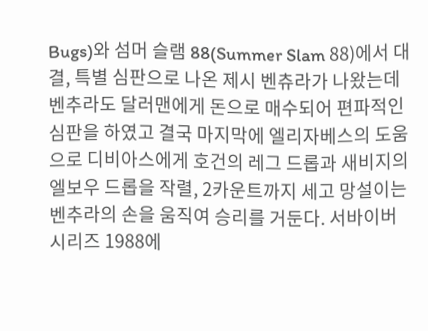Bugs)와 섬머 슬램 88(Summer Slam 88)에서 대결, 특별 심판으로 나온 제시 벤츄라가 나왔는데 벤추라도 달러맨에게 돈으로 매수되어 편파적인 심판을 하였고 결국 마지막에 엘리자베스의 도움으로 디비아스에게 호건의 레그 드롭과 새비지의 엘보우 드롭을 작렬, 2카운트까지 세고 망설이는 벤추라의 손을 움직여 승리를 거둔다. 서바이버 시리즈 1988에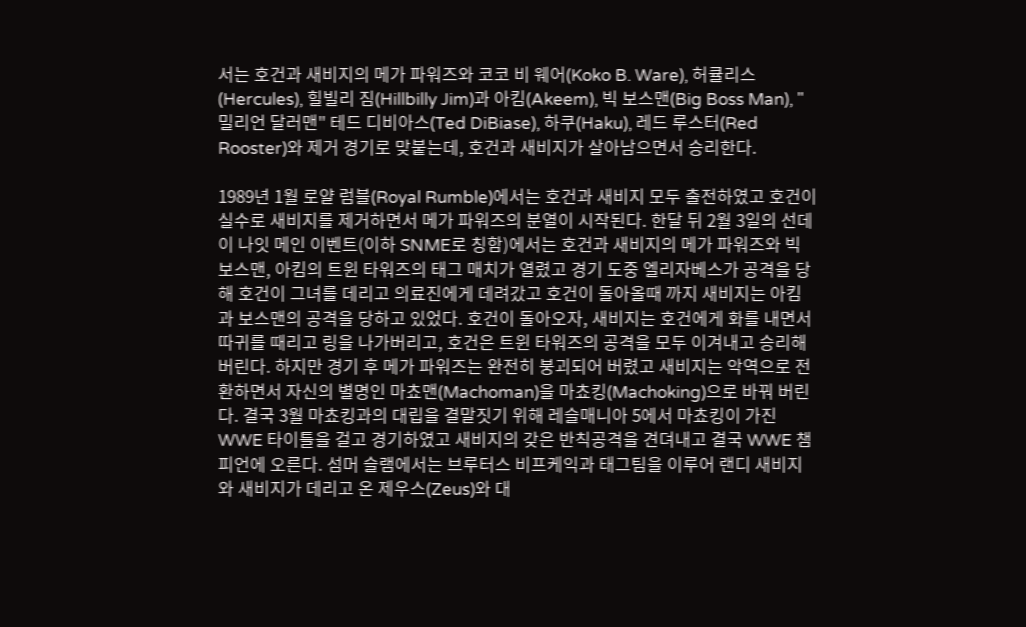서는 호건과 새비지의 메가 파워즈와 코코 비 웨어(Koko B. Ware), 허큘리스(Hercules), 힐빌리 짐(Hillbilly Jim)과 아킴(Akeem), 빅 보스맨(Big Boss Man), "밀리언 달러맨" 테드 디비아스(Ted DiBiase), 하쿠(Haku), 레드 루스터(Red Rooster)와 제거 경기로 맞붙는데, 호건과 새비지가 살아남으면서 승리한다.

1989년 1월 로얄 럼블(Royal Rumble)에서는 호건과 새비지 모두 출전하였고 호건이 실수로 새비지를 제거하면서 메가 파워즈의 분열이 시작된다. 한달 뒤 2월 3일의 선데이 나잇 메인 이벤트(이하 SNME로 칭함)에서는 호건과 새비지의 메가 파워즈와 빅 보스맨, 아킴의 트윈 타워즈의 태그 매치가 열렸고 경기 도중 엘리자베스가 공격을 당해 호건이 그녀를 데리고 의료진에게 데려갔고 호건이 돌아올때 까지 새비지는 아킴과 보스맨의 공격을 당하고 있었다. 호건이 돌아오자, 새비지는 호건에게 화를 내면서 따귀를 때리고 링을 나가버리고, 호건은 트윈 타워즈의 공격을 모두 이겨내고 승리해버린다. 하지만 경기 후 메가 파워즈는 완전히 붕괴되어 버렸고 새비지는 악역으로 전환하면서 자신의 별명인 마쵸맨(Machoman)을 마쵸킹(Machoking)으로 바꿔 버린다. 결국 3월 마쵸킹과의 대립을 결말짓기 위해 레슬매니아 5에서 마쵸킹이 가진 WWE 타이틀을 걸고 경기하였고 새비지의 갖은 반칙공격을 견뎌내고 결국 WWE 챔피언에 오른다. 섬머 슬램에서는 브루터스 비프케익과 태그팀을 이루어 랜디 새비지와 새비지가 데리고 온 제우스(Zeus)와 대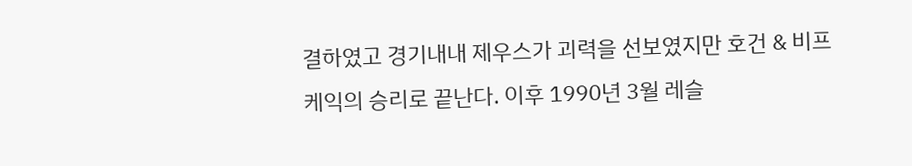결하였고 경기내내 제우스가 괴력을 선보였지만 호건 & 비프케익의 승리로 끝난다. 이후 1990년 3월 레슬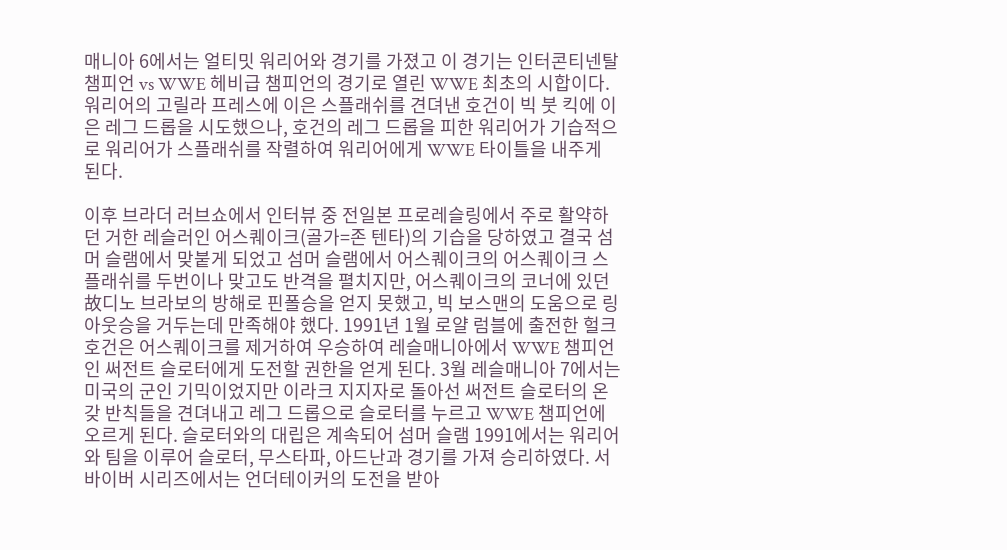매니아 6에서는 얼티밋 워리어와 경기를 가졌고 이 경기는 인터콘티넨탈 챔피언 vs WWE 헤비급 챔피언의 경기로 열린 WWE 최초의 시합이다. 워리어의 고릴라 프레스에 이은 스플래쉬를 견뎌낸 호건이 빅 붓 킥에 이은 레그 드롭을 시도했으나, 호건의 레그 드롭을 피한 워리어가 기습적으로 워리어가 스플래쉬를 작렬하여 워리어에게 WWE 타이틀을 내주게 된다.

이후 브라더 러브쇼에서 인터뷰 중 전일본 프로레슬링에서 주로 활약하던 거한 레슬러인 어스퀘이크(골가=존 텐타)의 기습을 당하였고 결국 섬머 슬램에서 맞붙게 되었고 섬머 슬램에서 어스퀘이크의 어스퀘이크 스플래쉬를 두번이나 맞고도 반격을 펼치지만, 어스퀘이크의 코너에 있던 故디노 브라보의 방해로 핀폴승을 얻지 못했고, 빅 보스맨의 도움으로 링아웃승을 거두는데 만족해야 했다. 1991년 1월 로얄 럼블에 출전한 헐크 호건은 어스퀘이크를 제거하여 우승하여 레슬매니아에서 WWE 챔피언인 써전트 슬로터에게 도전할 권한을 얻게 된다. 3월 레슬매니아 7에서는 미국의 군인 기믹이었지만 이라크 지지자로 돌아선 써전트 슬로터의 온갖 반칙들을 견뎌내고 레그 드롭으로 슬로터를 누르고 WWE 챔피언에 오르게 된다. 슬로터와의 대립은 계속되어 섬머 슬램 1991에서는 워리어와 팀을 이루어 슬로터, 무스타파, 아드난과 경기를 가져 승리하였다. 서바이버 시리즈에서는 언더테이커의 도전을 받아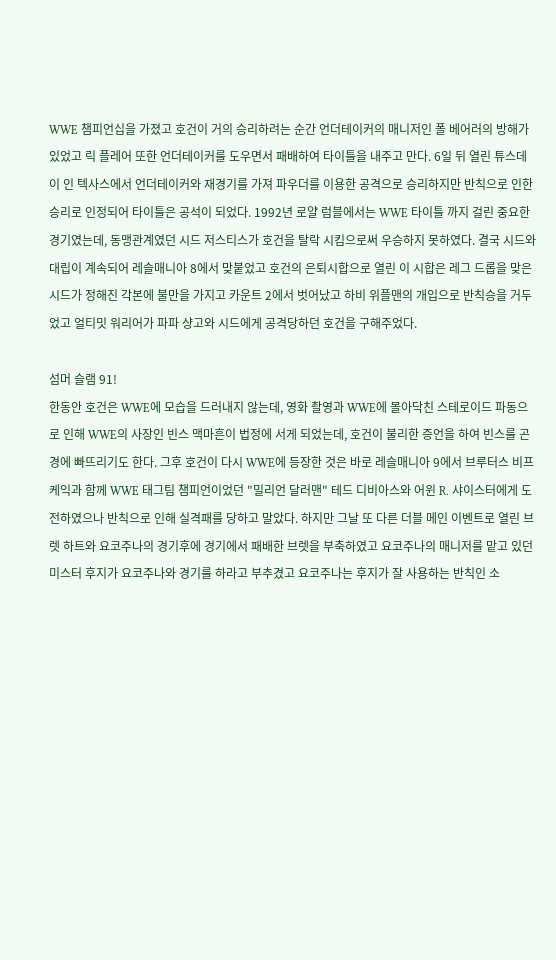WWE 챔피언십을 가졌고 호건이 거의 승리하려는 순간 언더테이커의 매니저인 폴 베어러의 방해가 있었고 릭 플레어 또한 언더테이커를 도우면서 패배하여 타이틀을 내주고 만다. 6일 뒤 열린 튜스데이 인 텍사스에서 언더테이커와 재경기를 가져 파우더를 이용한 공격으로 승리하지만 반칙으로 인한 승리로 인정되어 타이틀은 공석이 되었다. 1992년 로얄 럼블에서는 WWE 타이틀 까지 걸린 중요한 경기였는데, 동맹관계였던 시드 저스티스가 호건을 탈락 시킴으로써 우승하지 못하였다. 결국 시드와 대립이 계속되어 레슬매니아 8에서 맞붙었고 호건의 은퇴시합으로 열린 이 시합은 레그 드롭을 맞은 시드가 정해진 각본에 불만을 가지고 카운트 2에서 벗어났고 하비 위플맨의 개입으로 반칙승을 거두었고 얼티밋 워리어가 파파 샹고와 시드에게 공격당하던 호건을 구해주었다.

섬머 슬램 91!
한동안 호건은 WWE에 모습을 드러내지 않는데, 영화 촬영과 WWE에 몰아닥친 스테로이드 파동으로 인해 WWE의 사장인 빈스 맥마흔이 법정에 서게 되었는데, 호건이 불리한 증언을 하여 빈스를 곤경에 빠뜨리기도 한다. 그후 호건이 다시 WWE에 등장한 것은 바로 레슬매니아 9에서 브루터스 비프케익과 함께 WWE 태그팀 챔피언이었던 "밀리언 달러맨" 테드 디비아스와 어윈 R. 샤이스터에게 도전하였으나 반칙으로 인해 실격패를 당하고 말았다. 하지만 그날 또 다른 더블 메인 이벤트로 열린 브렛 하트와 요코주나의 경기후에 경기에서 패배한 브렛을 부축하였고 요코주나의 매니저를 맡고 있던 미스터 후지가 요코주나와 경기를 하라고 부추겼고 요코주나는 후지가 잘 사용하는 반칙인 소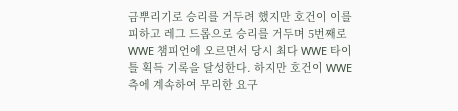금뿌리기로 승리를 거두려 했지만 호건이 이를 피하고 레그 드롭으로 승리를 거두며 5번째로 WWE 챔피언에 오르면서 당시 최다 WWE 타이틀 획득 기록을 달성한다. 하지만 호건이 WWE 측에 계속하여 무리한 요구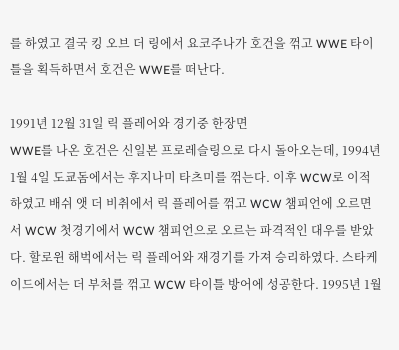를 하였고 결국 킹 오브 더 링에서 요코주나가 호건을 꺾고 WWE 타이틀을 획득하면서 호건은 WWE를 떠난다.

1991년 12월 31일 릭 플레어와 경기중 한장면
WWE를 나온 호건은 신일본 프로레슬링으로 다시 돌아오는데, 1994년 1월 4일 도쿄돔에서는 후지나미 타츠미를 꺾는다. 이후 WCW로 이적하였고 배쉬 앳 더 비취에서 릭 플레어를 꺾고 WCW 챔피언에 오르면서 WCW 첫경기에서 WCW 챔피언으로 오르는 파격적인 대우를 받았다. 할로윈 해벅에서는 릭 플레어와 재경기를 가져 승리하였다. 스타케이드에서는 더 부처를 꺾고 WCW 타이틀 방어에 성공한다. 1995년 1월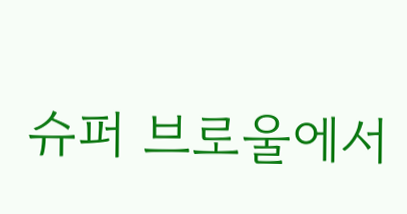슈퍼 브로울에서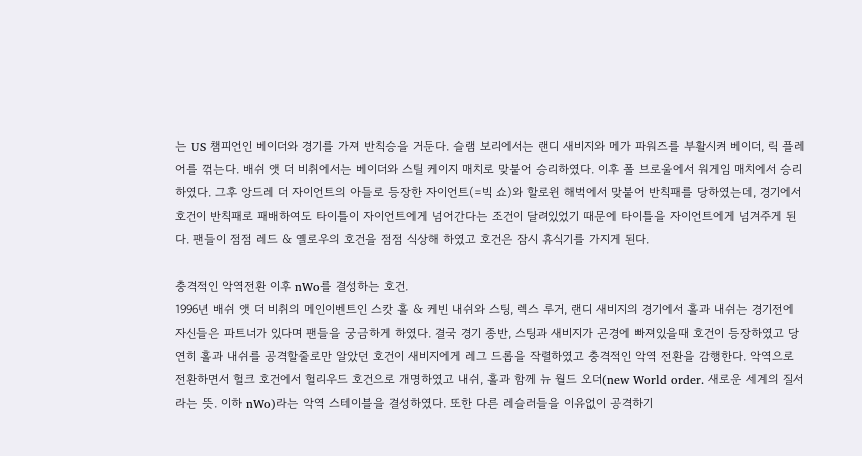는 US 챔피언인 베이더와 경기를 가져 반칙승을 거둔다. 슬램 보리에서는 랜디 새비지와 메가 파워즈를 부활시켜 베이더, 릭 플레어를 꺾는다. 배쉬 앳 더 비취에서는 베이더와 스틸 케이지 매치로 맞붙어 승리하였다. 이후 폴 브로울에서 워게임 매치에서 승리하였다. 그후 앙드레 더 자이언트의 아들로 등장한 자이언트(=빅 쇼)와 할로윈 해벅에서 맞붙어 반칙패를 당하였는데, 경기에서 호건이 반칙패로 패배하여도 타이틀이 자이언트에게 넘어간다는 조건이 달려있었기 때문에 타이틀을 자이언트에게 넘겨주게 된다. 팬들이 점점 레드 & 옐로우의 호건을 점점 식상해 하였고 호건은 잠시 휴식기를 가지게 된다.

충격적인 악역전환 이후 nWo를 결성하는 호건.
1996년 배쉬 앳 더 비취의 메인이벤트인 스캇 홀 & 케빈 내쉬와 스팅, 렉스 루거, 랜디 새비지의 경기에서 홀과 내쉬는 경기전에 자신들은 파트너가 있다며 팬들을 궁금하게 하였다. 결국 경기 종반, 스팅과 새비지가 곤경에 빠져있을때 호건이 등장하였고 당연히 홀과 내쉬를 공격할줄로만 알았던 호건이 새비지에게 레그 드롭을 작렬하였고 충격적인 악역 전환을 감행한다. 악역으로 전환하면서 헐크 호건에서 헐리우드 호건으로 개명하였고 내쉬, 홀과 함께 뉴 월드 오더(new World order. 새로운 세계의 질서라는 뜻. 이하 nWo)라는 악역 스테이블을 결성하였다. 또한 다른 레슬러들을 이유없이 공격하기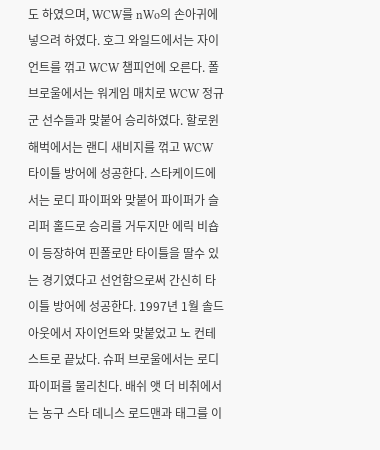도 하였으며, WCW를 nWo의 손아귀에 넣으려 하였다. 호그 와일드에서는 자이언트를 꺾고 WCW 챔피언에 오른다. 폴 브로울에서는 워게임 매치로 WCW 정규군 선수들과 맞붙어 승리하였다. 할로윈 해벅에서는 랜디 새비지를 꺾고 WCW 타이틀 방어에 성공한다. 스타케이드에서는 로디 파이퍼와 맞붙어 파이퍼가 슬리퍼 홀드로 승리를 거두지만 에릭 비숍이 등장하여 핀폴로만 타이틀을 딸수 있는 경기였다고 선언함으로써 간신히 타이틀 방어에 성공한다. 1997년 1월 솔드 아웃에서 자이언트와 맞붙었고 노 컨테스트로 끝났다. 슈퍼 브로울에서는 로디 파이퍼를 물리친다. 배쉬 앳 더 비취에서는 농구 스타 데니스 로드맨과 태그를 이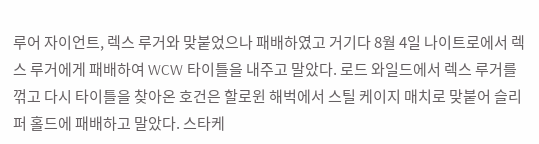루어 자이언트, 렉스 루거와 맞붙었으나 패배하였고 거기다 8월 4일 나이트로에서 렉스 루거에게 패배하여 WCW 타이틀을 내주고 말았다. 로드 와일드에서 렉스 루거를 꺾고 다시 타이틀을 찾아온 호건은 할로윈 해벅에서 스틸 케이지 매치로 맞붙어 슬리퍼 홀드에 패배하고 말았다. 스타케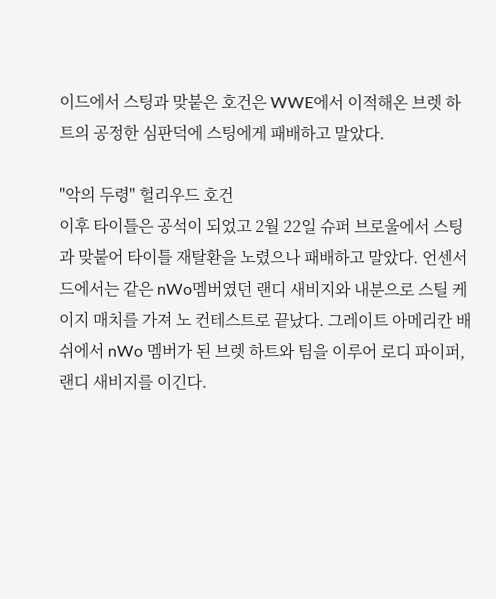이드에서 스팅과 맞붙은 호건은 WWE에서 이적해온 브렛 하트의 공정한 심판덕에 스팅에게 패배하고 말았다.

"악의 두령" 헐리우드 호건
이후 타이틀은 공석이 되었고 2월 22일 슈퍼 브로울에서 스팅과 맞붙어 타이틀 재탈환을 노렸으나 패배하고 말았다. 언센서드에서는 같은 nWo멤버였던 랜디 새비지와 내분으로 스틸 케이지 매치를 가져 노 컨테스트로 끝났다. 그레이트 아메리칸 배쉬에서 nWo 멤버가 된 브렛 하트와 팀을 이루어 로디 파이퍼, 랜디 새비지를 이긴다.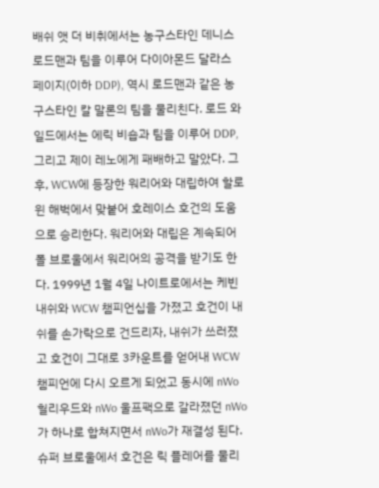배쉬 앳 더 비취에서는 농구스타인 데니스 로드맨과 팀을 이루어 다이아몬드 달라스 페이지(이하 DDP), 역시 로드맨과 같은 농구스타인 칼 말론의 팀을 물리친다. 로드 와일드에서는 에릭 비숍과 팀을 이루어 DDP, 그리고 제이 레노에게 패배하고 말았다. 그후, WCW에 등장한 워리어와 대립하여 할로윈 해벅에서 맞붙어 호레이스 호건의 도움으로 승리한다. 워리어와 대립은 계속되어 폴 브로울에서 워리어의 공격을 받기도 한다. 1999년 1월 4일 나이트로에서는 케빈 내쉬와 WCW 챔피언십을 가졌고 호건이 내쉬를 손가락으로 건드리자, 내쉬가 쓰러졌고 호건이 그대로 3카운트를 얻어내 WCW 챔피언에 다시 오르게 되었고 동시에 nWo 헐리우드와 nWo 울프팩으로 갈라졌던 nWo가 하나로 합쳐지면서 nWo가 재결성 된다. 슈퍼 브로울에서 호건은 릭 플레어를 물리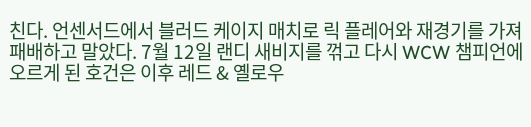친다. 언센서드에서 블러드 케이지 매치로 릭 플레어와 재경기를 가져 패배하고 말았다. 7월 12일 랜디 새비지를 꺾고 다시 WCW 챔피언에 오르게 된 호건은 이후 레드 & 옐로우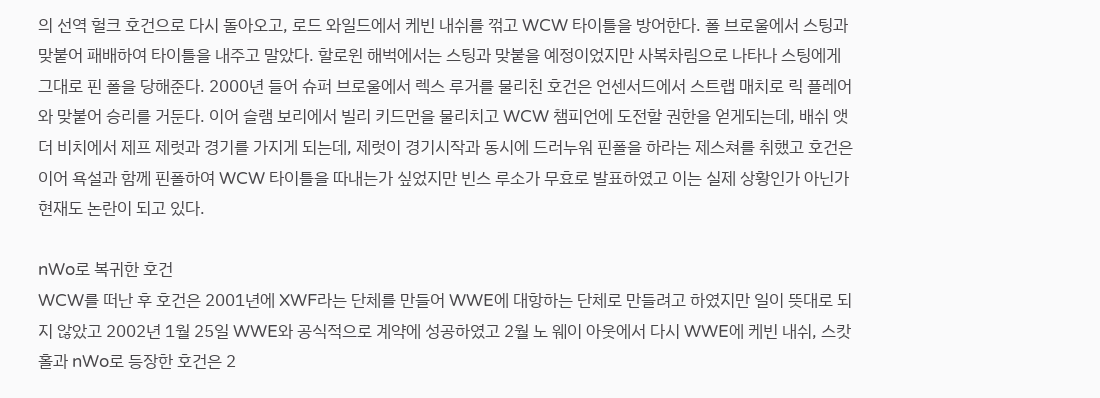의 선역 헐크 호건으로 다시 돌아오고, 로드 와일드에서 케빈 내쉬를 꺾고 WCW 타이틀을 방어한다. 폴 브로울에서 스팅과 맞붙어 패배하여 타이틀을 내주고 말았다. 할로윈 해벅에서는 스팅과 맞붙을 예정이었지만 사복차림으로 나타나 스팅에게 그대로 핀 폴을 당해준다. 2000년 들어 슈퍼 브로울에서 렉스 루거를 물리친 호건은 언센서드에서 스트랩 매치로 릭 플레어와 맞붙어 승리를 거둔다. 이어 슬램 보리에서 빌리 키드먼을 물리치고 WCW 챔피언에 도전할 권한을 얻게되는데, 배쉬 앳 더 비치에서 제프 제럿과 경기를 가지게 되는데, 제럿이 경기시작과 동시에 드러누워 핀폴을 하라는 제스쳐를 취했고 호건은 이어 욕설과 함께 핀폴하여 WCW 타이틀을 따내는가 싶었지만 빈스 루소가 무효로 발표하였고 이는 실제 상황인가 아닌가 현재도 논란이 되고 있다.

nWo로 복귀한 호건
WCW를 떠난 후 호건은 2001년에 XWF라는 단체를 만들어 WWE에 대항하는 단체로 만들려고 하였지만 일이 뜻대로 되지 않았고 2002년 1월 25일 WWE와 공식적으로 계약에 성공하였고 2월 노 웨이 아웃에서 다시 WWE에 케빈 내쉬, 스캇 홀과 nWo로 등장한 호건은 2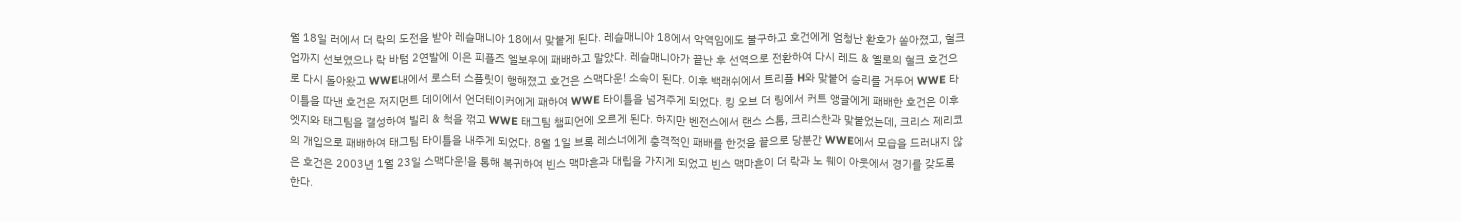월 18일 러에서 더 락의 도전을 받아 레슬매니아 18에서 맞붙게 된다. 레슬매니아 18에서 악역임에도 불구하고 호건에게 엄청난 환호가 쏟아졌고, 헐크 업까지 선보였으나 락 바텀 2연발에 이은 피플즈 엘보우에 패배하고 말았다. 레슬매니아가 끝난 후 선역으로 전환하여 다시 레드 & 옐로의 헐크 호건으로 다시 돌아왔고 WWE내에서 로스터 스플릿이 행해졌고 호건은 스맥다운! 소속이 된다. 이후 백래쉬에서 트리플 H와 맞붙어 승리를 거두어 WWE 타이틀을 따낸 호건은 저지먼트 데이에서 언더테이커에게 패하여 WWE 타이틀을 넘겨주게 되었다. 킹 오브 더 링에서 커트 앵글에게 패배한 호건은 이후 엣지와 태그팀을 결성하여 빌리 & 척을 꺾고 WWE 태그팀 챔피언에 오르게 된다. 하지만 벤전스에서 랜스 스톰, 크리스찬과 맞붙었는데, 크리스 제리코의 개입으로 패배하여 태그팀 타이틀을 내주게 되었다. 8월 1일 브록 레스너에게 충격적인 패배를 한것을 끝으로 당분간 WWE에서 모습을 드러내지 않은 호건은 2003년 1월 23일 스맥다운!을 통해 복귀하여 빈스 맥마흔과 대립을 가지게 되었고 빈스 맥마흔이 더 락과 노 웨이 아웃에서 경기를 갖도록 한다.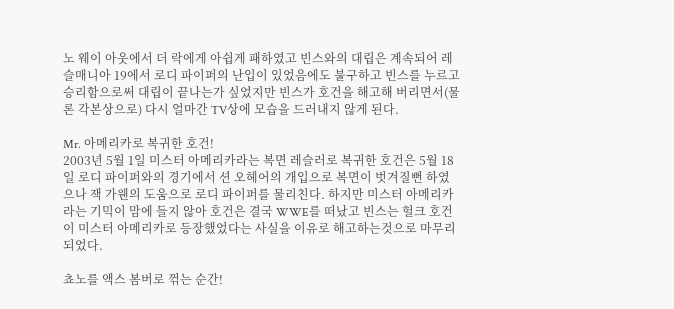노 웨이 아웃에서 더 락에게 아쉽게 패하였고 빈스와의 대립은 계속되어 레슬매니아 19에서 로디 파이퍼의 난입이 있었음에도 불구하고 빈스를 누르고 승리함으로써 대립이 끝나는가 싶었지만 빈스가 호건을 해고해 버리면서(물론 각본상으로) 다시 얼마간 TV상에 모습을 드러내지 않게 된다.

Mr. 아메리카로 복귀한 호건!
2003년 5월 1일 미스터 아메리카라는 복면 레슬러로 복귀한 호건은 5월 18일 로디 파이퍼와의 경기에서 션 오헤어의 개입으로 복면이 벗겨질뻔 하였으나 잭 가웬의 도움으로 로디 파이퍼를 물리친다. 하지만 미스터 아메리카라는 기믹이 맘에 들지 않아 호건은 결국 WWE를 떠났고 빈스는 헐크 호건이 미스터 아메리카로 등장했었다는 사실을 이유로 해고하는것으로 마무리 되었다.

쵸노를 액스 봄버로 꺾는 순간!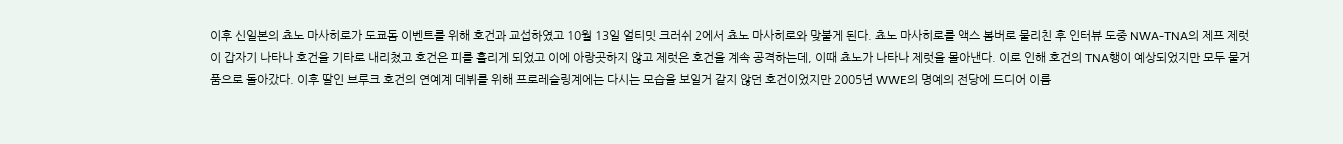이후 신일본의 쵸노 마사히로가 도쿄돔 이벤트를 위해 호건과 교섭하였고 10월 13일 얼티밋 크러쉬 2에서 쵸노 마사히로와 맞붙게 된다. 쵸노 마사히로를 액스 봄버로 물리친 후 인터뷰 도중 NWA-TNA의 제프 제럿이 갑자기 나타나 호건을 기타로 내리쳤고 호건은 피를 흘리게 되었고 이에 아랑곳하지 않고 제럿은 호건을 계속 공격하는데, 이때 쵸노가 나타나 제럿을 몰아낸다. 이로 인해 호건의 TNA행이 예상되었지만 모두 물거품으로 돌아갔다. 이후 딸인 브루크 호건의 연예계 데뷔를 위해 프로레슬링계에는 다시는 모습을 보일거 같지 않던 호건이었지만 2005년 WWE의 명예의 전당에 드디어 이름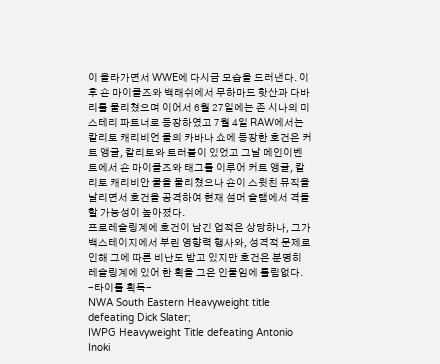이 올라가면서 WWE에 다시금 모습을 드러낸다. 이후 숀 마이클즈와 백래쉬에서 무하마드 핫산과 다바리를 물리쳤으며 이어서 6월 27일에는 존 시나의 미스테리 파트너로 등장하였고 7월 4일 RAW에서는 칼리토 캐리비언 쿨의 카바나 쇼에 등장한 호건은 커트 앵글, 칼리토와 트러블이 있었고 그날 메인이벤트에서 숀 마이클즈와 태그를 이루어 커트 앵글, 칼리토 캐리비안 쿨을 물리쳤으나 숀이 스윗친 뮤직을 날리면서 호건을 공격하여 현재 섬머 슬램에서 격돌할 가능성이 높아졌다.
프로레슬링계에 호건이 남긴 업적은 상당하나, 그가 백스테이지에서 부린 영향력 행사와, 성격적 문제로 인해 그에 따른 비난도 받고 있지만 호건은 분명히 레슬링계에 있어 한 획을 그은 인물임에 틀림없다.
-타이틀 획득-
NWA South Eastern Heavyweight title defeating Dick Slater;
IWPG Heavyweight Title defeating Antonio Inoki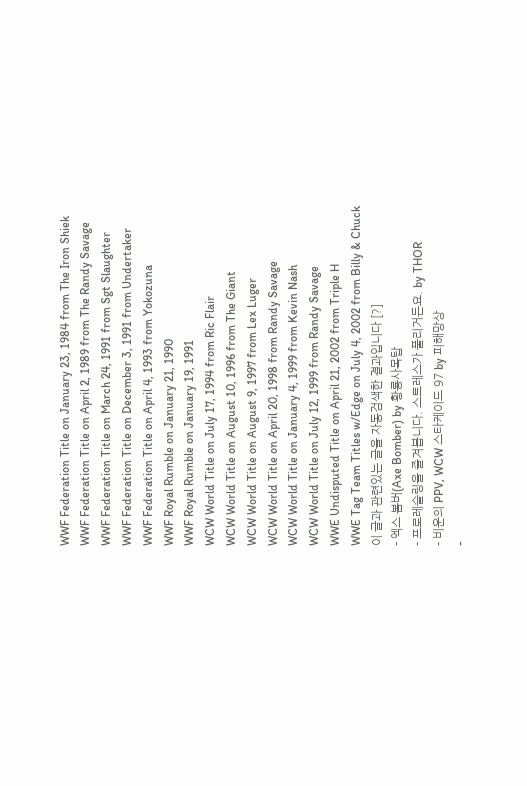WWF Federation Title on January 23, 1984 from The Iron Shiek
WWF Federation Title on April 2, 1989 from The Randy Savage
WWF Federation Title on March 24, 1991 from Sgt Slaughter
WWF Federation Title on December 3, 1991 from Undertaker
WWF Federation Title on April 4, 1993 from Yokozuna
WWF Royal Rumble on January 21, 1990
WWF Royal Rumble on January 19, 1991
WCW World Title on July 17, 1994 from Ric Flair
WCW World Title on August 10, 1996 from The Giant
WCW World Title on August 9, 1997 from Lex Luger
WCW World Title on April 20, 1998 from Randy Savage
WCW World Title on January 4, 1999 from Kevin Nash
WCW World Title on July 12, 1999 from Randy Savage
WWE Undisputed Title on April 21, 2002 from Triple H
WWE Tag Team Titles w/Edge on July 4, 2002 from Billy & Chuck
이 글과 관련있는 글을 자동검색한 결과입니다 [?]
- 엑스 봄버(Axe Bomber) by 황룡사목탑
- 프로레슬링을 즐겨봅니다. 스트레스가 풀리거든요. by THOR
- 비운의 PPV, WCW 스타케이드 97 by 피해망상
-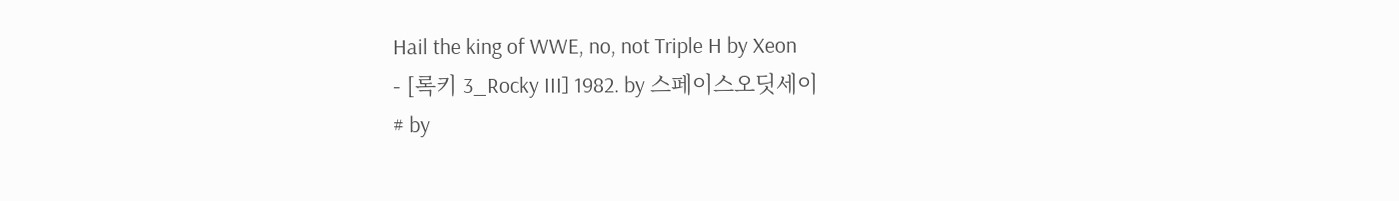Hail the king of WWE, no, not Triple H by Xeon
- [록키 3_Rocky III] 1982. by 스페이스오딧세이
# by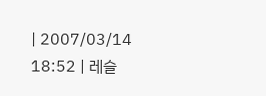| 2007/03/14 18:52 | 레슬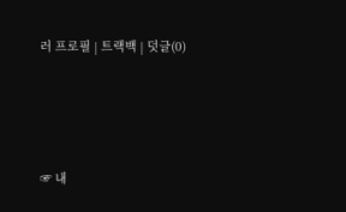러 프로필 | 트랙백 | 덧글(0)




☞ 내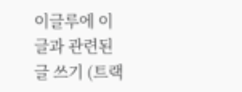이글루에 이 글과 관련된 글 쓰기 (트랙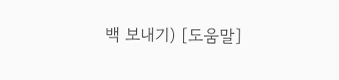백 보내기) [도움말]